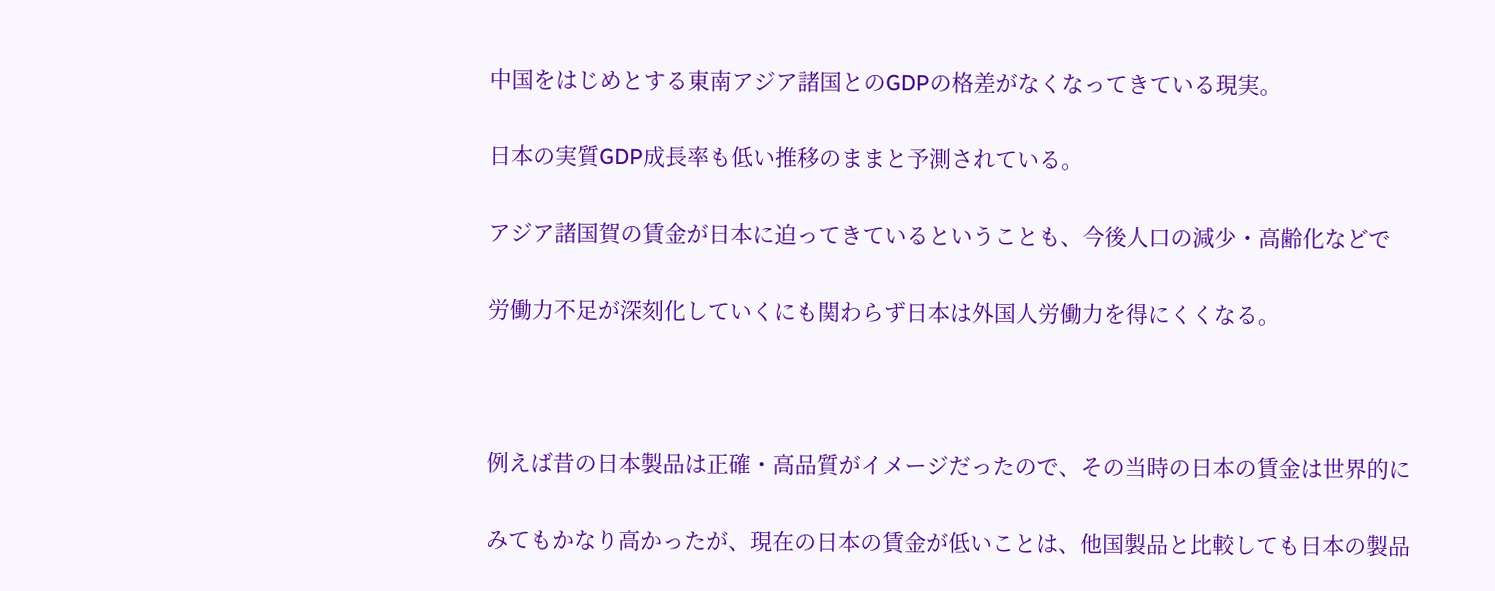中国をはじめとする東南アジア諸国とのGDPの格差がなくなってきている現実。

日本の実質GDP成長率も低い推移のままと予測されている。

アジア諸国賀の賃金が日本に迫ってきているということも、今後人口の減少・高齢化などで

労働力不足が深刻化していくにも関わらず日本は外国人労働力を得にくくなる。



例えば昔の日本製品は正確・高品質がイメージだったので、その当時の日本の賃金は世界的に

みてもかなり高かったが、現在の日本の賃金が低いことは、他国製品と比較しても日本の製品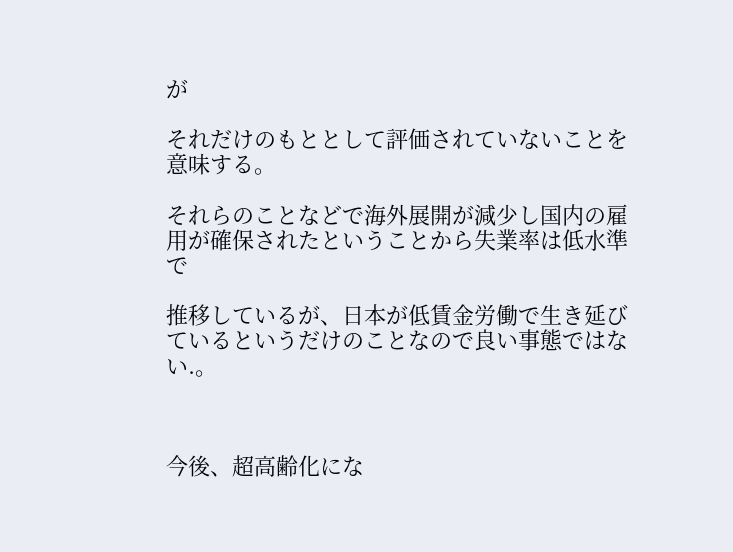が

それだけのもととして評価されていないことを意味する。

それらのことなどで海外展開が減少し国内の雇用が確保されたということから失業率は低水準で

推移しているが、日本が低賃金労働で生き延びているというだけのことなので良い事態ではない.。



今後、超高齢化にな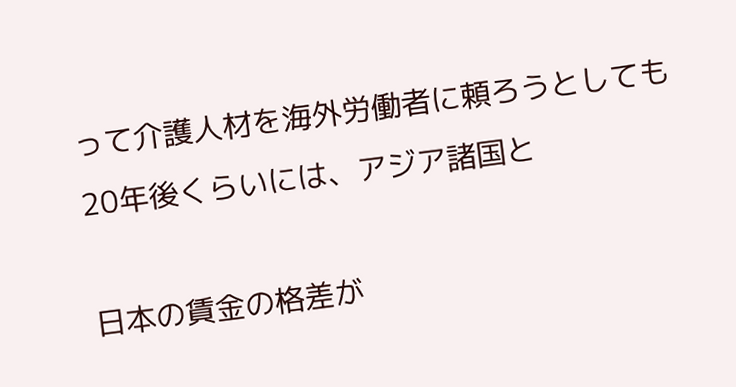って介護人材を海外労働者に頼ろうとしても20年後くらいには、アジア諸国と

日本の賃金の格差が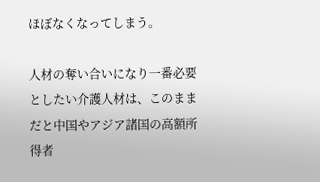ほぼなくなってしまう。

人材の奪い合いになり一番必要としたい介護人材は、このままだと中国やアジア諸国の高額所得者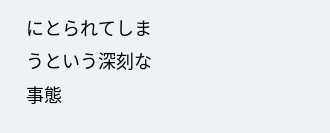にとられてしまうという深刻な事態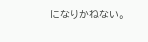になりかねない。